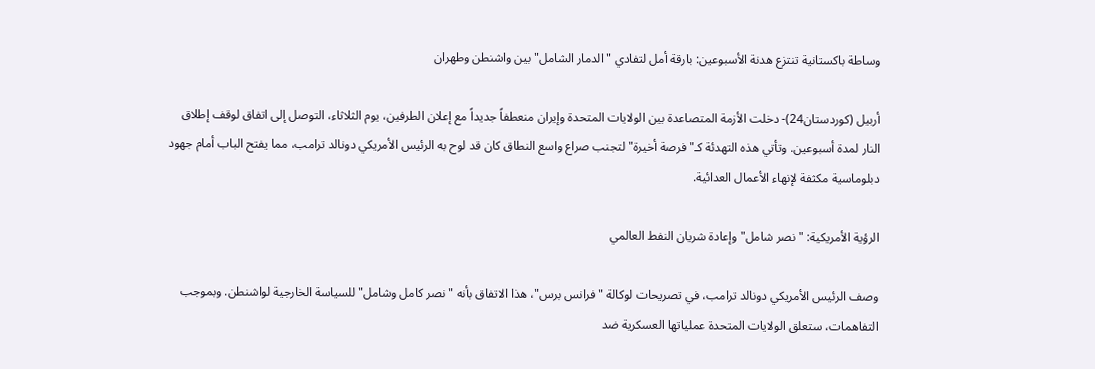وساطة باكستانية تنتزع هدنة الأسبوعين: بارقة أمل لتفادي "الدمار الشامل" بين واشنطن وطهران

أربيل (كوردستان24)- دخلت الأزمة المتصاعدة بين الولايات المتحدة وإيران منعطفاً جديداً مع إعلان الطرفين، يوم الثلاثاء، التوصل إلى اتفاق لوقف إطلاق النار لمدة أسبوعين. وتأتي هذه التهدئة كـ"فرصة أخيرة" لتجنب صراع واسع النطاق كان قد لوح به الرئيس الأمريكي دونالد ترامب، مما يفتح الباب أمام جهود دبلوماسية مكثفة لإنهاء الأعمال العدائية.

الرؤية الأمريكية: "نصر شامل" وإعادة شريان النفط العالمي

وصف الرئيس الأمريكي دونالد ترامب، في تصريحات لوكالة "فرانس برس"، هذا الاتفاق بأنه "نصر كامل وشامل" للسياسة الخارجية لواشنطن. وبموجب التفاهمات، ستعلق الولايات المتحدة عملياتها العسكرية ضد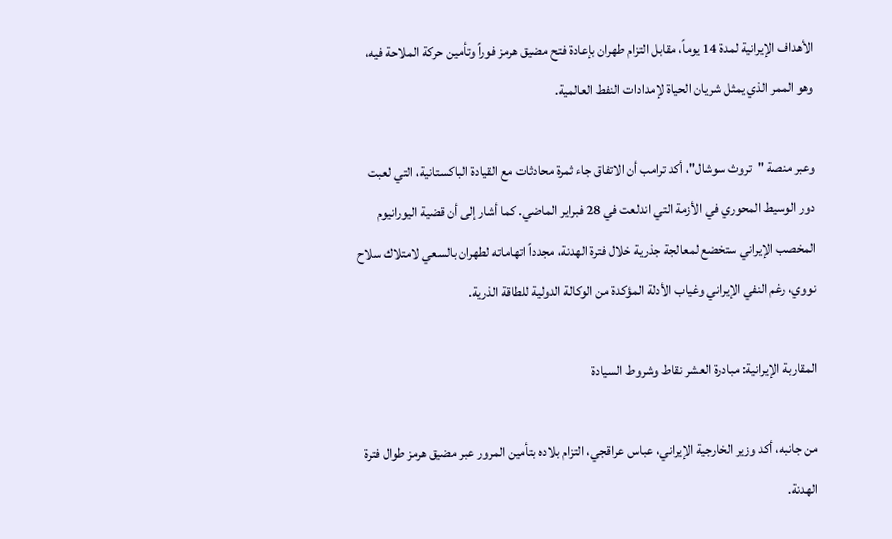الأهداف الإيرانية لمدة 14 يوماً، مقابل التزام طهران بإعادة فتح مضيق هرمز فوراً وتأمين حركة الملاحة فيه، وهو الممر الذي يمثل شريان الحياة لإمدادات النفط العالمية.

وعبر منصة "تروث سوشال"، أكد ترامب أن الاتفاق جاء ثمرة محادثات مع القيادة الباكستانية، التي لعبت دور الوسيط المحوري في الأزمة التي اندلعت في 28 فبراير الماضي. كما أشار إلى أن قضية اليورانيوم المخصب الإيراني ستخضع لمعالجة جذرية خلال فترة الهدنة، مجدداً اتهاماته لطهران بالسعي لامتلاك سلاح نووي، رغم النفي الإيراني وغياب الأدلة المؤكدة من الوكالة الدولية للطاقة الذرية.

المقاربة الإيرانية: مبادرة العشر نقاط وشروط السيادة

من جانبه، أكد وزير الخارجية الإيراني، عباس عراقجي، التزام بلاده بتأمين المرور عبر مضيق هرمز طوال فترة الهدنة.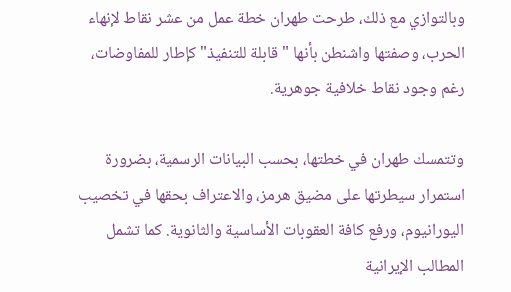وبالتوازي مع ذلك، طرحت طهران خطة عمل من عشر نقاط لإنهاء الحرب، وصفتها واشنطن بأنها "قابلة للتنفيذ" كإطار للمفاوضات، رغم وجود نقاط خلافية جوهرية.

وتتمسك طهران في خطتها، بحسب البيانات الرسمية، بضرورة استمرار سيطرتها على مضيق هرمز، والاعتراف بحقها في تخصيب اليورانيوم، ورفع كافة العقوبات الأساسية والثانوية. كما تشمل المطالب الإيرانية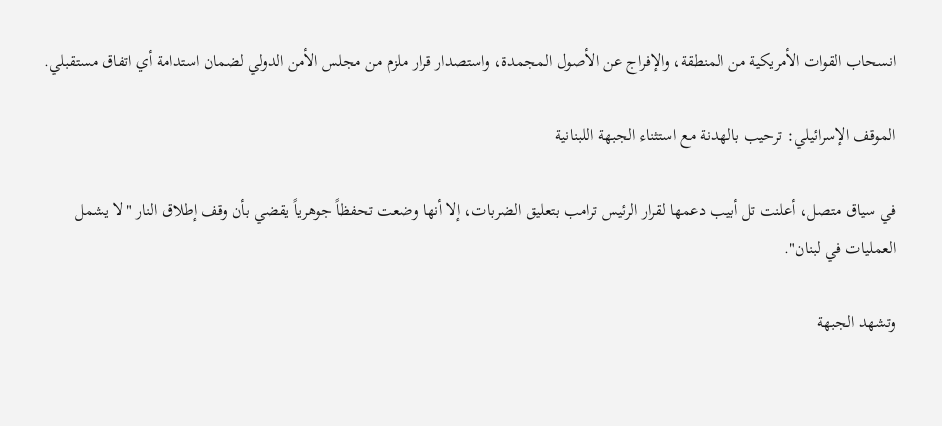انسحاب القوات الأمريكية من المنطقة، والإفراج عن الأصول المجمدة، واستصدار قرار ملزم من مجلس الأمن الدولي لضمان استدامة أي اتفاق مستقبلي.

الموقف الإسرائيلي: ترحيب بالهدنة مع استثناء الجبهة اللبنانية

في سياق متصل، أعلنت تل أبيب دعمها لقرار الرئيس ترامب بتعليق الضربات، إلا أنها وضعت تحفظاً جوهرياً يقضي بأن وقف إطلاق النار "لا يشمل العمليات في لبنان".

وتشهد الجبهة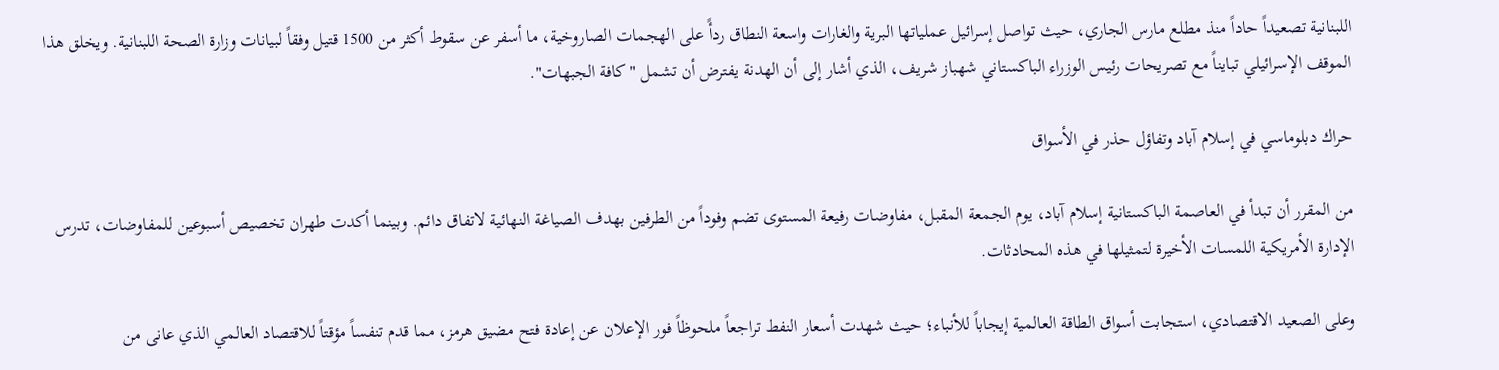اللبنانية تصعيداً حاداً منذ مطلع مارس الجاري، حيث تواصل إسرائيل عملياتها البرية والغارات واسعة النطاق ردأً على الهجمات الصاروخية، ما أسفر عن سقوط أكثر من 1500 قتيل وفقاً لبيانات وزارة الصحة اللبنانية. ويخلق هذا الموقف الإسرائيلي تبايناً مع تصريحات رئيس الوزراء الباكستاني شهباز شريف، الذي أشار إلى أن الهدنة يفترض أن تشمل "كافة الجبهات".

حراك دبلوماسي في إسلام آباد وتفاؤل حذر في الأسواق

من المقرر أن تبدأ في العاصمة الباكستانية إسلام آباد، يوم الجمعة المقبل، مفاوضات رفيعة المستوى تضم وفوداً من الطرفين بهدف الصياغة النهائية لاتفاق دائم. وبينما أكدت طهران تخصيص أسبوعين للمفاوضات، تدرس الإدارة الأمريكية اللمسات الأخيرة لتمثيلها في هذه المحادثات.

وعلى الصعيد الاقتصادي، استجابت أسواق الطاقة العالمية إيجاباً للأنباء؛ حيث شهدت أسعار النفط تراجعاً ملحوظاً فور الإعلان عن إعادة فتح مضيق هرمز، مما قدم تنفساً مؤقتاً للاقتصاد العالمي الذي عانى من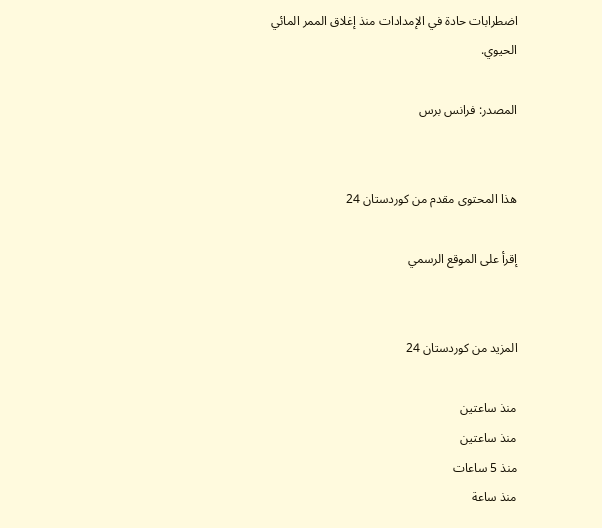اضطرابات حادة في الإمدادات منذ إغلاق الممر المائي الحيوي.

المصدر: فرانس برس


هذا المحتوى مقدم من كوردستان 24

إقرأ على الموقع الرسمي


المزيد من كوردستان 24

منذ ساعتين
منذ ساعتين
منذ 5 ساعات
منذ ساعة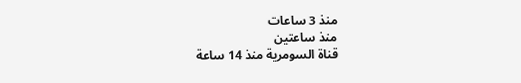منذ 3 ساعات
منذ ساعتين
قناة السومرية منذ 14 ساعة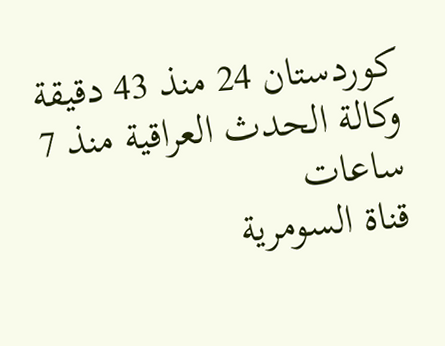كوردستان 24 منذ 43 دقيقة
وكالة الحدث العراقية منذ 7 ساعات
قناة السومرية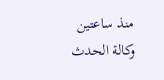منذ ساعتين
وكالة الحدث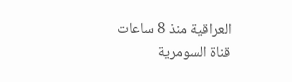العراقية منذ 8 ساعات
قناة السومرية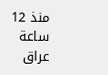منذ 12 ساعة
عراق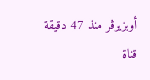أوبزيرڤر منذ 47 دقيقة
قناة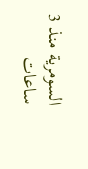السومرية منذ 3 ساعات